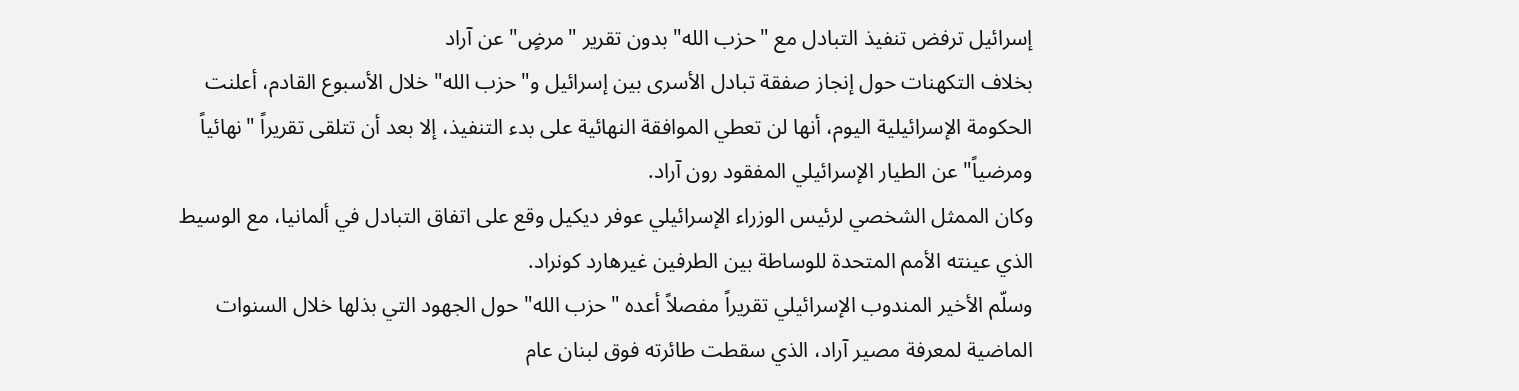إسرائيل ترفض تنفيذ التبادل مع "حزب الله" بدون تقرير "مرضٍ" عن آراد
بخلاف التكهنات حول إنجاز صفقة تبادل الأسرى بين إسرائيل و"حزب الله" خلال الأسبوع القادم، أعلنت الحكومة الإسرائيلية اليوم، أنها لن تعطي الموافقة النهائية على بدء التنفيذ، إلا بعد أن تتلقى تقريراً "نهائياً ومرضياً" عن الطيار الإسرائيلي المفقود رون آراد.
وكان الممثل الشخصي لرئيس الوزراء الإسرائيلي عوفر ديكيل وقع على اتفاق التبادل في ألمانيا، مع الوسيط الذي عينته الأمم المتحدة للوساطة بين الطرفين غيرهارد كونراد.
وسلّم الأخير المندوب الإسرائيلي تقريراً مفصلاً أعده "حزب الله" حول الجهود التي بذلها خلال السنوات الماضية لمعرفة مصير آراد، الذي سقطت طائرته فوق لبنان عام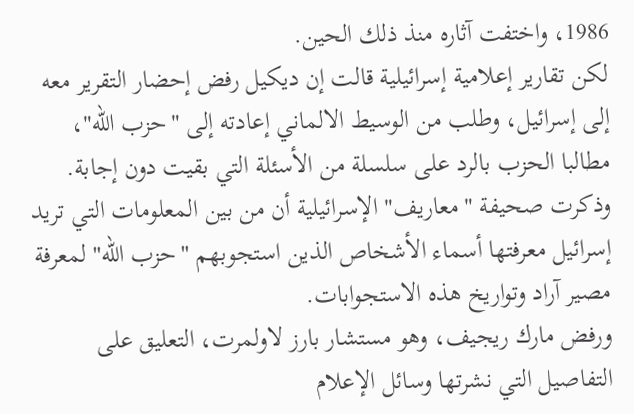1986، واختفت آثاره منذ ذلك الحين.
لكن تقارير إعلامية إسرائيلية قالت إن ديكيل رفض إحضار التقرير معه إلى إسرائيل، وطلب من الوسيط الالماني إعادته إلى "حزب الله"، مطالبا الحزب بالرد على سلسلة من الأسئلة التي بقيت دون إجابة.
وذكرت صحيفة "معاريف" الإسرائيلية أن من بين المعلومات التي تريد إسرائيل معرفتها أسماء الأشخاص الذين استجوبهم "حزب الله" لمعرفة مصير آراد وتواريخ هذه الاستجوابات.
ورفض مارك ريجيف، وهو مستشار بارز لاولمرت، التعليق على التفاصيل التي نشرتها وسائل الإعلام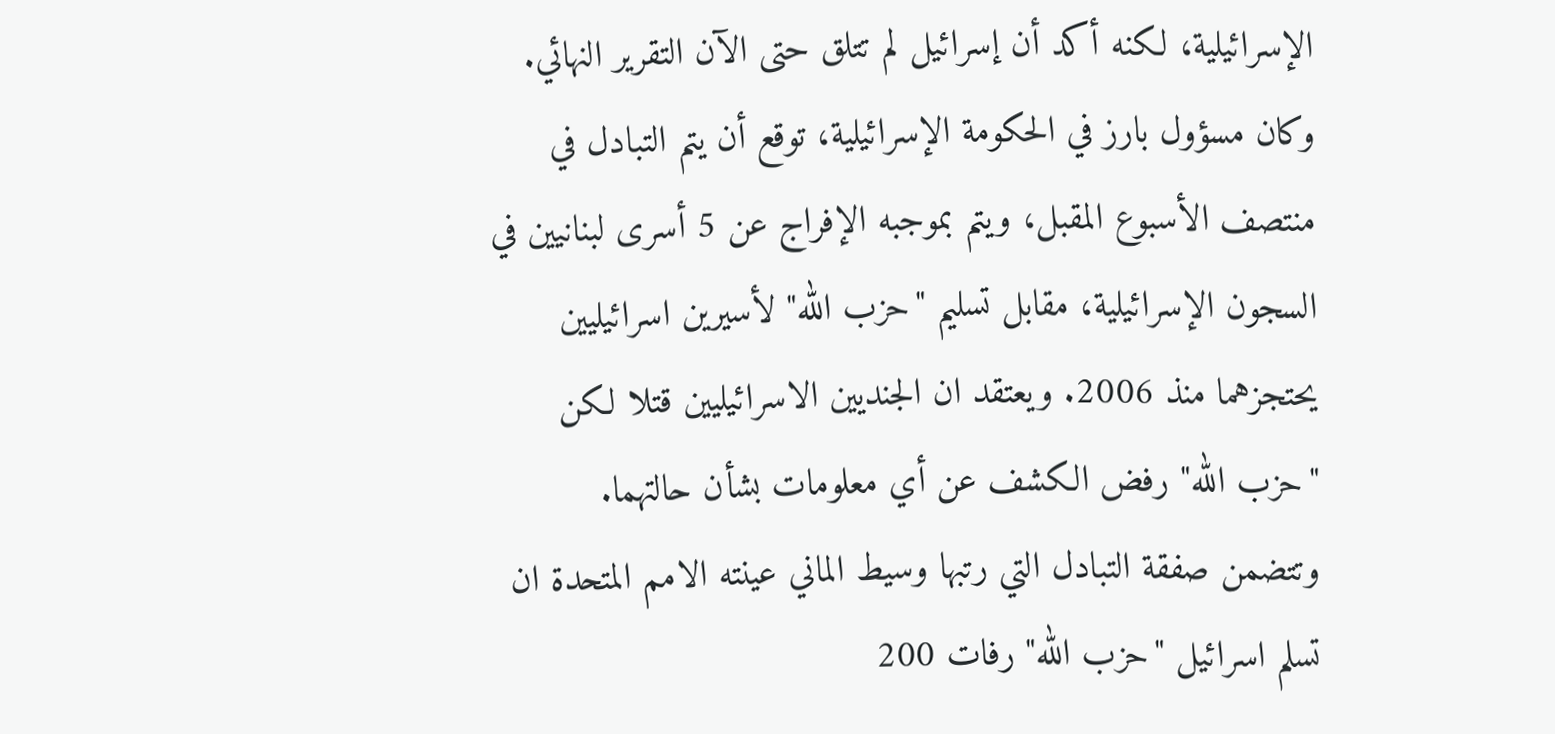الإسرائيلية، لكنه أكد أن إسرائيل لم تتلق حتى الآن التقرير النهائي.
وكان مسؤول بارز في الحكومة الإسرائيلية، توقع أن يتم التبادل في منتصف الأسبوع المقبل، ويتم بموجبه الإفراج عن 5 أسرى لبنانيين في السجون الإسرائيلية، مقابل تسليم "حزب الله" لأسيرين اسرائيليين يحتجزهما منذ 2006. ويعتقد ان الجنديين الاسرائيليين قتلا لكن "حزب الله" رفض الكشف عن أي معلومات بشأن حالتهما.
وتتضمن صفقة التبادل التي رتبها وسيط الماني عينته الامم المتحدة ان تسلم اسرائيل "حزب الله" رفات 200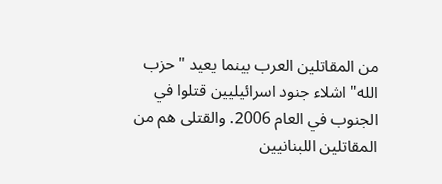من المقاتلين العرب بينما يعيد "حزب الله" اشلاء جنود اسرائيليين قتلوا في الجنوب في العام 2006. والقتلى هم من المقاتلين اللبنانيين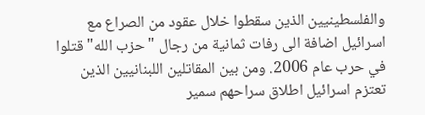والفلسطينيين الذين سقطوا خلال عقود من الصراع مع اسرائيل اضافة الى رفات ثمانية من رجال "حزب الله" قتلوا في حرب عام 2006. ومن بين المقاتلين اللبنانيين الذين تعتزم اسرائيل اطلاق سراحهم سمير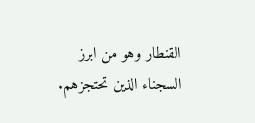القنطار وهو من ابرز السجناء الذين تحتجزهم.